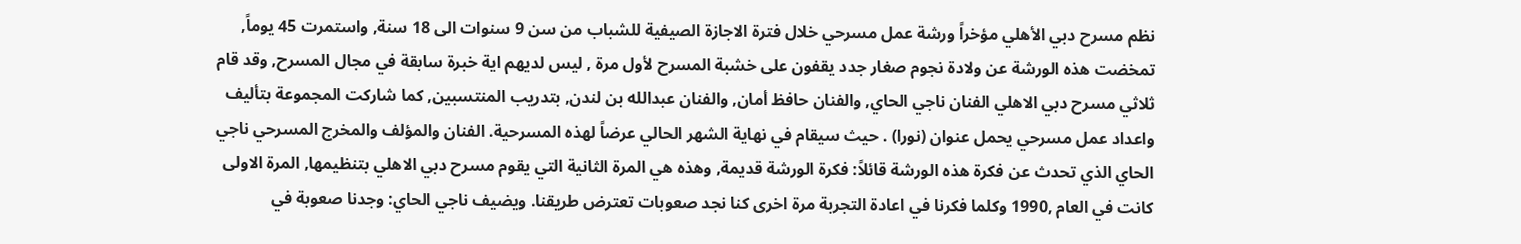نظم مسرح دبي الأهلي مؤخراً ورشة عمل مسرحي خلال فترة الاجازة الصيفية للشباب من سن 9 سنوات الى 18 سنة, واستمرت 45 يوماً, تمخضت هذه الورشة عن ولادة نجوم صغار جدد يقفون على خشبة المسرح لأول مرة , ليس لديهم اية خبرة سابقة في مجال المسرح, وقد قام ثلاثي مسرح دبي الاهلي الفنان ناجي الحاي, والفنان حافظ أمان, والفنان عبدالله بن لندن, بتدريب المنتسبين, كما شاركت المجموعة بتأليف واعداد عمل مسرحي يحمل عنوان (نورا) . حيث سيقام في نهاية الشهر الحالي عرضاً لهذه المسرحية. الفنان والمؤلف والمخرج المسرحي ناجي الحاي الذي تحدث عن فكرة هذه الورشة قائلاً: فكرة الورشة قديمة, وهذه هي المرة الثانية التي يقوم مسرح دبي الاهلي بتنظيمها, المرة الاولى كانت في العام ,1990 وكلما فكرنا في اعادة التجربة مرة اخرى كنا نجد صعوبات تعترض طريقنا. ويضيف ناجي الحاي: وجدنا صعوبة في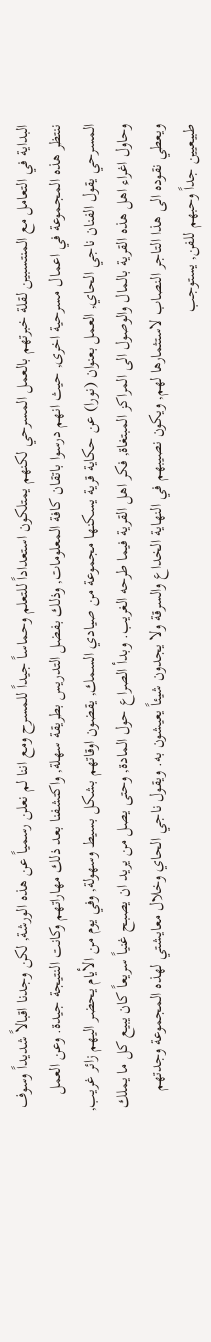البداية في التعامل مع المنتسبين لقلة خبرتهم بالعمل المسرحي لكنهم يمتلكون استعداداً للتعلم وحماساً جيداً للمسرح ومع اننا لم نعلن رسمياً عن هذه الورشة, لكن وجدنا اقبالاً شديداً وسوف ننتظر هذه المجموعة في اعمال مسرحية اخرى, حيث انهم درسوا باتقان كافة المعلومات, وذلك بفضل التدريس بطريقة سهلة, واكتشفنا بعد ذلك مهاراتهم وكانت النتيجة جيدة. وعن العمل المسرحي يقول الفنان ناجي الحاي, العمل بعنوان (نورا) عن حكاية قرية يسكنها مجموعة من صيادي السمك, يقضون اوقاتهم بشكل بسيط وسهولة, وفي يوم من الأيام يحضر اليهم زائر غريب, وحاول اغراء اهل هذه القرية بالمال والوصول الى المراكز المبتغاة, فكر اهل القرية فيما طرحه الغريب. وبدأ الصراع حول المادة, وحتى يصل من يريد ان يصبح غنياً سريعاً كان يبيع كل ما يملك ويعطي نقوده الى هذا التاجر النصاب لاستثمارها لهم, ويكون نصيبهم في النهاية الخداع والسرقة ولا يجدون شيئاً يعيشون به. ويقول ناجي الحاي وخلال معايشتي لهذه المجموعة وجدتهم طبيعيين جداً وحبهم للفن, يستوجب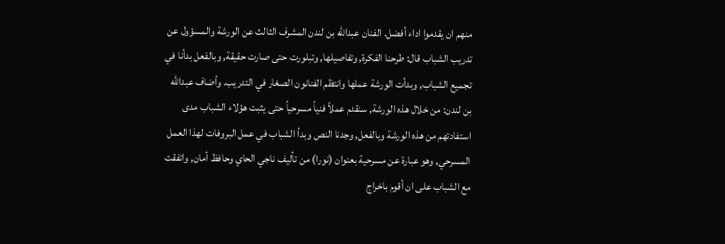منهم ان يقدموا اداء أفضل. الفنان عبدالله بن لندن المشرف الثالث عن الورشة والمسؤول عن تدريب الشباب قال: طرحنا الفكرة, وتفاصيلها, وتبلورت حتى صارت حقيقة, وبالفعل بدأنا في تجميع الشباب, وبدأت الورشة عملها وانتظم الفنانون الصغار في التدريب. وأضاف عبدالله بن لندن: من خلال هذه الورشة, سنقدم عملاً فنياً مسرحياً حتى يثبت هؤلاء الشباب مدى استفادتهم من هذه الورشة وبالفعل, وجدنا النص وبدأ الشباب في عمل البروفات لهذا العمل المسرحي, وهو عبارة عن مسرحية بعنوان (نورا) من تأليف ناجي الحاي وحافظ أمان, واتفقت مع الشباب على ان أقوم باخراج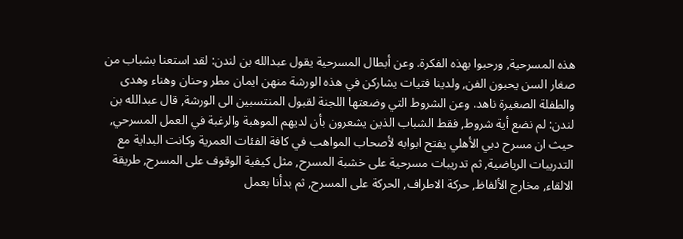هذه المسرحية, ورحبوا بهذه الفكرة. وعن أبطال المسرحية يقول عبدالله بن لندن: لقد استعنا بشباب من صغار السن يحبون الفن, ولدينا فتيات يشاركن في هذه الورشة منهن ايمان مطر وحنان وهناء وهدى والطفلة الصغيرة ناهد. وعن الشروط التي وضعتها اللجنة لقبول المنتسبين الى الورشة, قال عبدالله بن لندن: لم نضع أية شروط, فقط الشباب الذين يشعرون بأن لديهم الموهبة والرغبة في العمل المسرحي, حيث ان مسرح دبي الأهلي يفتح ابوابه لأصحاب المواهب في كافة الفئات العمرية وكانت البداية مع التدريبات الرياضية, ثم تدريبات مسرحية على خشبة المسرح, مثل كيفية الوقوف على المسرح, طريقة الالقاء, مخارج الألفاظ, حركة الاطراف, الحركة على المسرح, ثم بدأنا بعمل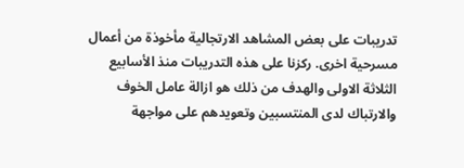تدريبات على بعض المشاهد الارتجالية مأخوذة من أعمال مسرحية اخرى. ركزنا على هذه التدريبات منذ الأسابيع الثلاثة الاولى والهدف من ذلك هو ازالة عامل الخوف والارتباك لدى المنتسبين وتعويدهم على مواجهة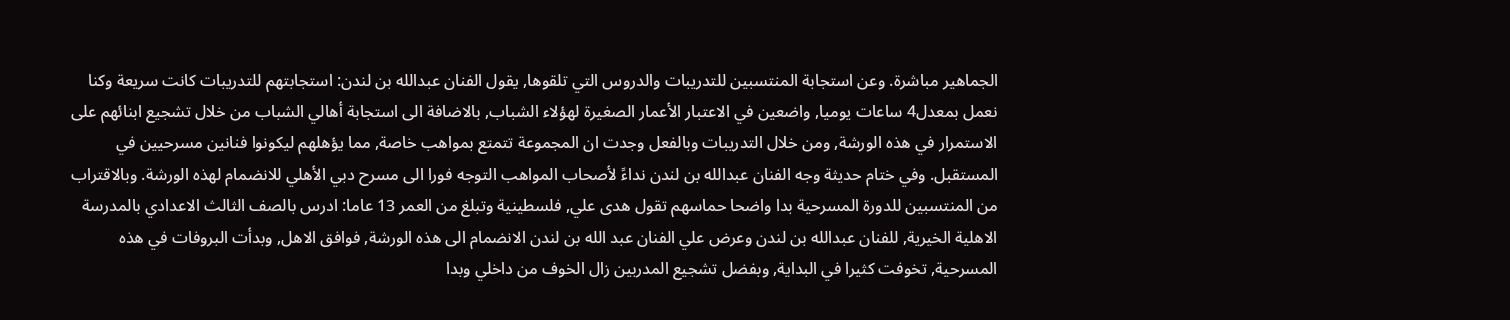الجماهير مباشرة. وعن استجابة المنتسبين للتدريبات والدروس التي تلقوها, يقول الفنان عبدالله بن لندن: استجابتهم للتدريبات كانت سريعة وكنا نعمل بمعدل4 ساعات يوميا, واضعين في الاعتبار الأعمار الصغيرة لهؤلاء الشباب, بالاضافة الى استجابة أهالي الشباب من خلال تشجيع ابنائهم على الاستمرار في هذه الورشة, ومن خلال التدريبات وبالفعل وجدت ان المجموعة تتمتع بمواهب خاصة, مما يؤهلهم ليكونوا فنانين مسرحيين في المستقبل. وفي ختام حديثة وجه الفنان عبدالله بن لندن نداءً لأصحاب المواهب التوجه فورا الى مسرح دبي الأهلي للانضمام لهذه الورشة. وبالاقتراب من المنتسبين للدورة المسرحية بدا واضحا حماسهم تقول هدى علي, فلسطينية وتبلغ من العمر 13 عاما: ادرس بالصف الثالث الاعدادي بالمدرسة الاهلية الخيرية, للفنان عبدالله بن لندن وعرض علي الفنان عبد الله بن لندن الانضمام الى هذه الورشة, فوافق الاهل, وبدأت البروفات في هذه المسرحية, تخوفت كثيرا في البداية, وبفضل تشجيع المدربين زال الخوف من داخلي وبدا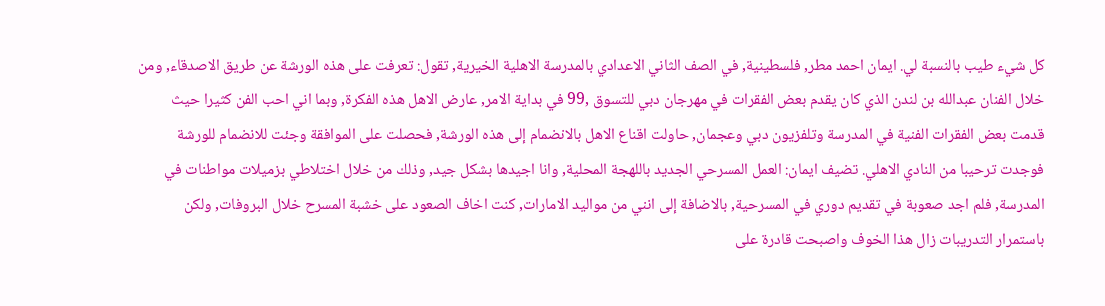كل شيء طيب بالنسبة لي. ايمان احمد مطر, فلسطينية, في الصف الثاني الاعدادي بالمدرسة الاهلية الخيرية, تقول: تعرفت على هذه الورشة عن طريق الاصدقاء, ومن خلال الفنان عبدالله بن لندن الذي كان يقدم بعض الفقرات في مهرجان دبي للتسوق ,99 في بداية الامر, عارض الاهل هذه الفكرة, وبما اني احب الفن كثيرا حيث قدمت بعض الفقرات الفنية في المدرسة وتلفزيون دبي وعجمان, حاولت اقناع الاهل بالانضمام إلى هذه الورشة, فحصلت على الموافقة وجئت للانضمام للورشة فوجدت ترحيبا من النادي الاهلي. تضيف ايمان: العمل المسرحي الجديد باللهجة المحلية, وانا اجيدها بشكل جيد, وذلك من خلال اختلاطي بزميلات مواطنات في المدرسة, فلم اجد صعوبة في تقديم دوري في المسرحية, بالاضافة إلى انني من مواليد الامارات, كنت اخاف الصعود على خشبة المسرح خلال البروفات, ولكن باستمرار التدريبات زال هذا الخوف واصبحت قادرة على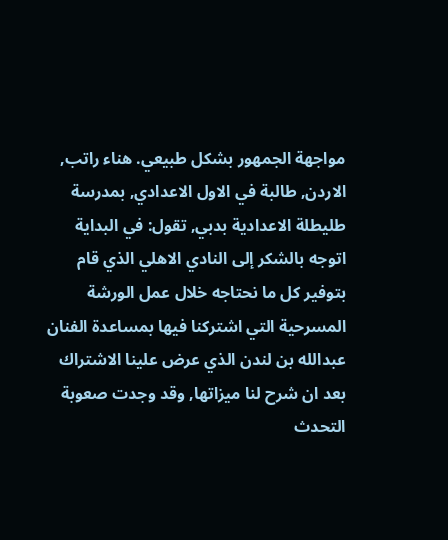مواجهة الجمهور بشكل طبيعي. هناء راتب, الاردن, طالبة في الاول الاعدادي, بمدرسة طليطلة الاعدادية بدبي, تقول: في البداية اتوجه بالشكر إلى النادي الاهلي الذي قام بتوفير كل ما نحتاجه خلال عمل الورشة المسرحية التي اشتركنا فيها بمساعدة الفنان عبدالله بن لندن الذي عرض علينا الاشتراك بعد ان شرح لنا ميزاتها, وقد وجدت صعوبة التحدث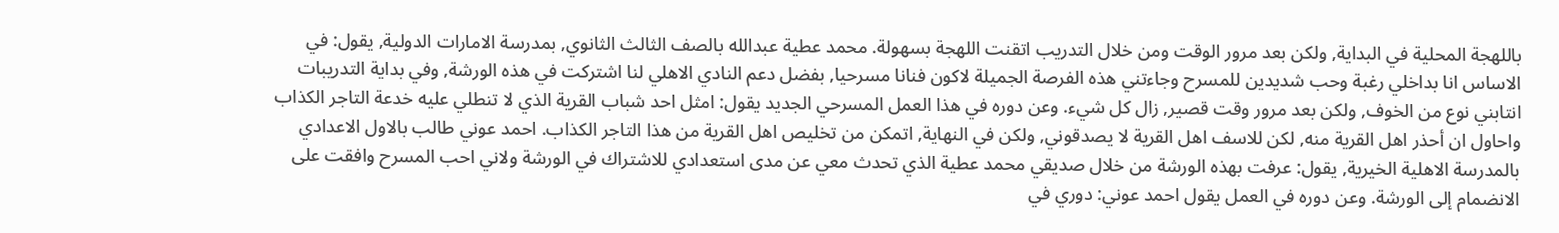باللهجة المحلية في البداية, ولكن بعد مرور الوقت ومن خلال التدريب اتقنت اللهجة بسهولة. محمد عطية عبدالله بالصف الثالث الثانوي, بمدرسة الامارات الدولية, يقول: في الاساس انا بداخلي رغبة وحب شديدين للمسرح وجاءتني هذه الفرصة الجميلة لاكون فنانا مسرحيا, بفضل دعم النادي الاهلي لنا اشتركت في هذه الورشة, وفي بداية التدريبات انتابني نوع من الخوف, ولكن بعد مرور وقت قصير, زال كل شيء. وعن دوره في هذا العمل المسرحي الجديد يقول: امثل احد شباب القرية الذي لا تنطلي عليه خدعة التاجر الكذاب واحاول ان أحذر اهل القرية منه, لكن للاسف اهل القرية لا يصدقوني, ولكن في النهاية, اتمكن من تخليص اهل القرية من هذا التاجر الكذاب. احمد عوني طالب بالاول الاعدادي بالمدرسة الاهلية الخيرية, يقول: عرفت بهذه الورشة من خلال صديقي محمد عطية الذي تحدث معي عن مدى استعدادي للاشتراك في الورشة ولاني احب المسرح وافقت على الانضمام إلى الورشة. وعن دوره في العمل يقول احمد عوني: دوري في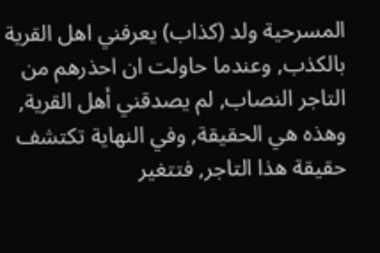المسرحية ولد (كذاب) يعرفني اهل القرية بالكذب, وعندما حاولت ان احذرهم من التاجر النصاب, لم يصدقني أهل القرية, وهذه هي الحقيقة, وفي النهاية تكتشف حقيقة هذا التاجر, فتتغير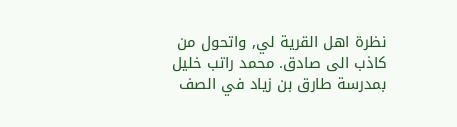نظرة اهل القرية لي, واتحول من كاذب الى صادق. محمد راتب خليل بمدرسة طارق بن زياد في الصف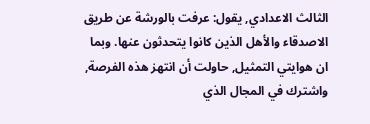الثالث الاعدادي, يقول: عرفت بالورشة عن طريق الاصدقاء والأهل الذين كانوا يتحدثون عنها. وبما ان هوايتي التمثيل, حاولت أن انتهز هذه الفرصة, واشترك في المجال الذي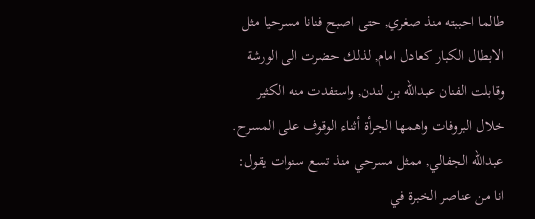طالما احببته منذ صغري, حتى اصبح فنانا مسرحيا مثل الابطال الكبار كعادل امام, لذلك حضرت الى الورشة وقابلت الفنان عبدالله بن لندن, واستفدت منه الكثير خلال البروفات واهمها الجرأة أثناء الوقوف على المسرح. عبدالله الجفالي, ممثل مسرحي منذ تسع سنوات يقول: انا من عناصر الخبرة في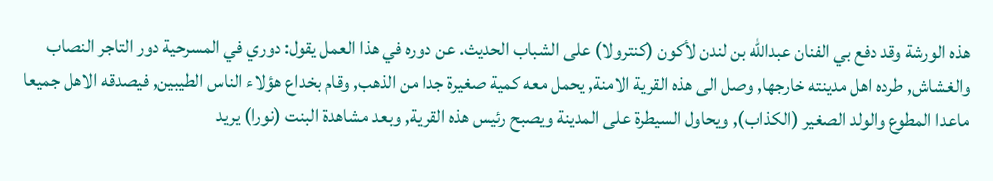هذه الورشة وقد دفع بي الفنان عبدالله بن لندن لأكون (كنترولا) على الشباب الحديث. عن دوره في هذا العمل يقول: دوري في المسرحية دور التاجر النصاب والغشاش, طرده اهل مدينته خارجها, وصل الى هذه القرية الامنة, يحمل معه كمية صغيرة جدا من الذهب, وقام بخداع هؤلاء الناس الطيبين, فيصدقه الاهل جميعا ماعدا المطوع والولد الصغير (الكذاب), ويحاول السيطرة على المدينة ويصبح رئيس هذه القرية, وبعد مشاهدة البنت (نورا) يريد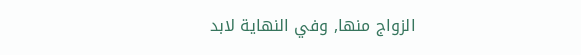الزواج منها, وفي النهاية لابد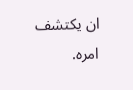ان يكتشف امره.